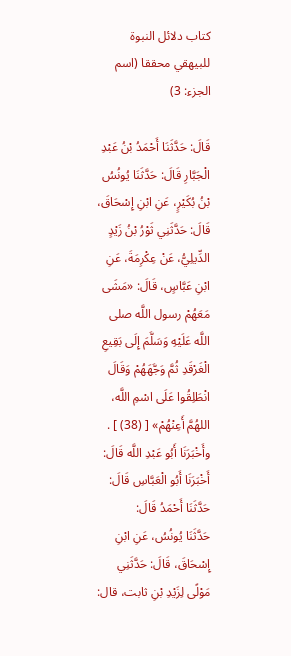كتاب دلائل النبوة للبيهقي محققا (اسم الجزء: 3)

قَالَ: حَدَّثَنَا أَحْمَدُ بْنُ عَبْدِ الْجَبَّارِ قَالَ: حَدَّثَنَا يُونُسُ بْنُ بُكَيْرٍ، عَنِ ابْنِ إِسْحَاقَ، قَالَ: حَدَّثَنِي ثَوْرُ بْنُ زَيْدٍ الدِّيلِيُّ، عَنْ عِكْرِمَةَ، عَنِ ابْنِ عَبَّاسٍ، قَالَ: «مَشَى مَعَهُمْ رسول اللَّه صلى اللَّه عَلَيْهِ وَسَلَّمَ إِلَى بَقِيعِ الْغَرْقَدِ ثُمَّ وَجَّهَهُمْ وَقَالَ انْطَلِقُوا عَلَى اسْمِ اللَّه، اللهُمَّ أَعِنْهُمْ» [ (38) ] .
وأَخْبَرَنَا أَبُو عَبْدِ اللَّه قَالَ: أَخْبَرَنَا أَبُو الْعَبَّاسِ قَالَ: حَدَّثَنَا أَحْمَدُ قَالَ:
حَدَّثَنَا يُونُسُ، عَنِ ابْنِ إِسْحَاقَ، قَالَ: حَدَّثَنِي مَوْلًى لِزَيْدِ بْنِ ثابت، قال: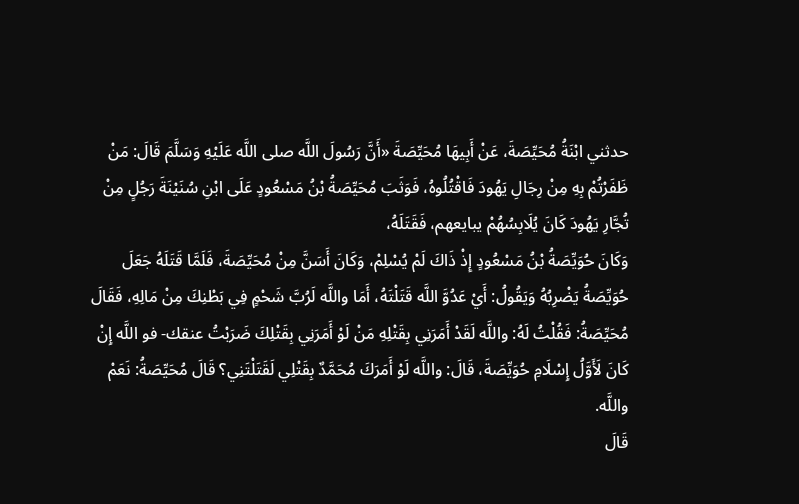حدثني ابْنَةُ مُحَيِّصَةَ، عَنْ أَبِيهَا مُحَيِّصَةَ «أَنَّ رَسُولَ اللَّه صلى اللَّه عَلَيْهِ وَسَلَّمَ قَالَ: مَنْ ظَفَرْتُمْ بِهِ مِنْ رِجَالِ يَهُودَ فَاقْتُلُوهُ، فَوَثَبَ مُحَيِّصَةُ بْنُ مَسْعُودٍ عَلَى ابْنِ سُنَيْنَةَ رَجُلٍ مِنْ تُجَّارِ يَهُودَ كَانَ يُلَابِسُهُمْ يبايعهم، فَقَتَلَهُ،
وَكَانَ حُوَيِّصَةُ بْنُ مَسْعُودٍ إِذْ ذَاكَ لَمْ يُسْلِمْ، وَكَانَ أَسَنَّ مِنْ مُحَيِّصَةَ، فَلَمَّا قَتَلَهُ جَعَلَ حُوَيِّصَةُ يَضْرِبُهُ وَيَقُولُ: أَيْ عَدُوَّ اللَّه قَتَلْتَهُ، أَمَا واللَّه لَرُبَّ شَحْمٍ فِي بَطْنِكَ مِنْ مَالِهِ، فَقَالَ مُحَيِّصَةُ: فَقُلْتُ لَهُ: واللَّه لَقَدْ أَمَرَنِي بِقَتْلِهِ مَنْ لَوْ أَمَرَنِي بِقَتْلِكَ ضَرَبْتُ عنقك- فو اللَّه إِنْ كَانَ لَأَوَّلُ إِسْلَامِ حُوَيِّصَةَ، قَالَ: واللَّه لَوْ أَمَرَكَ مُحَمَّدٌ بِقَتْلِي لَقَتَلْتَنِي؟ قَالَ مُحَيِّصَةُ: نَعَمْ واللَّه.
قَالَ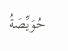حُوَيِّصَةُ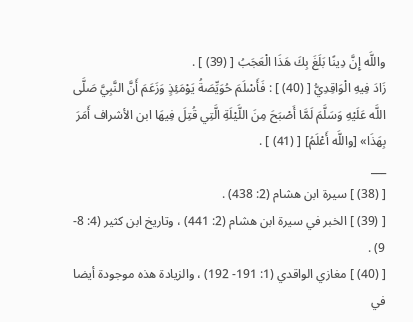واللَّه إِنَّ دِينًا بَلَغَ بِكَ هَذَا الْعَجَبُ [ (39) ] .
زَادَ فِيهِ الْوَاقِدِيُّ [ (40) ] : فَأَسْلَمَ حُوَيِّصَةُ يَوْمَئِذٍ وَزَعَمَ أَنَّ النَّبِيَّ صَلَّى اللَّه عَلَيْهِ وَسَلَّمَ لَمَّا أَصْبَحَ مِنَ اللَّيْلَةِ الَّتِي قُتِلَ فِيهَا ابن الأشراف أَمَرَ بِهَذَا» [واللَّه أَعْلَمُ] [ (41) ] .
___
[ (38) ] سيرة ابن هشام (2: 438) .
[ (39) ] الخبر في سيرة ابن هشام (2: 441) ، وتاريخ ابن كثير (4: 8- 9) .
[ (40) ] مغازي الواقدي (1: 191- 192) ، والزيادة هذه موجودة أيضا في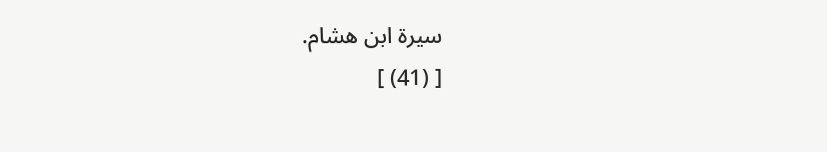سيرة ابن هشام.
[ (41) ]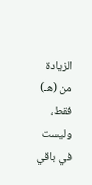الزيادة من (هـ) فقط، وليست في باقي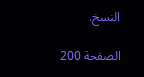النسخ.

الصفحة 200